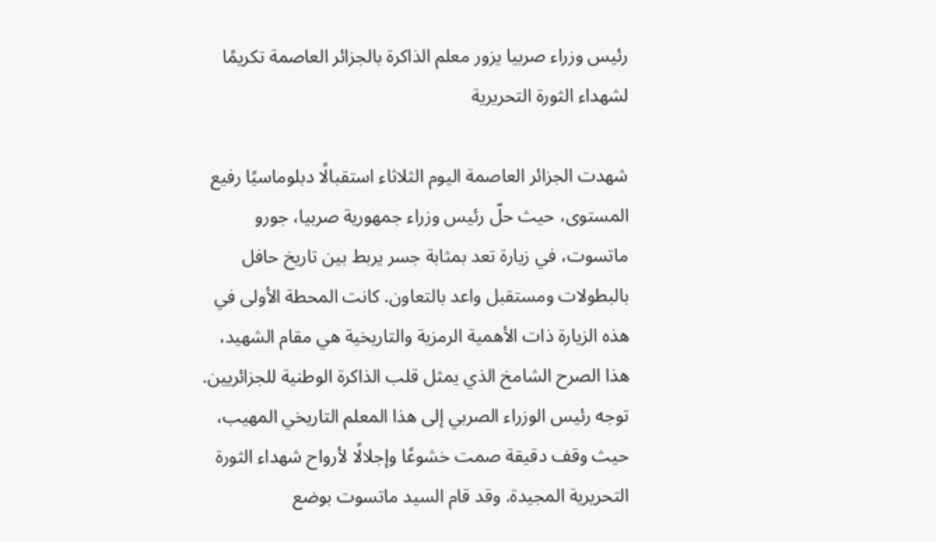رئيس وزراء صربيا يزور معلم الذاكرة بالجزائر العاصمة تكريمًا لشهداء الثورة التحريرية

شهدت الجزائر العاصمة اليوم الثلاثاء استقبالًا دبلوماسيًا رفيع المستوى، حيث حلّ رئيس وزراء جمهورية صربيا، جورو ماتسوت، في زيارة تعد بمثابة جسر يربط بين تاريخ حافل بالبطولات ومستقبل واعد بالتعاون. كانت المحطة الأولى في هذه الزيارة ذات الأهمية الرمزية والتاريخية هي مقام الشهيد، هذا الصرح الشامخ الذي يمثل قلب الذاكرة الوطنية للجزائريين.
توجه رئيس الوزراء الصربي إلى هذا المعلم التاريخي المهيب، حيث وقف دقيقة صمت خشوعًا وإجلالًا لأرواح شهداء الثورة التحريرية المجيدة. وقد قام السيد ماتسوت بوضع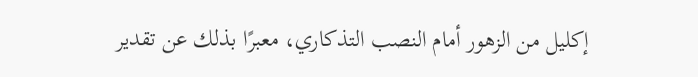إكليل من الزهور أمام النصب التذكاري، معبرًا بذلك عن تقدير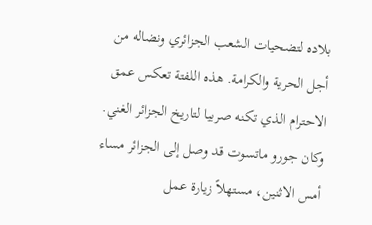بلاده لتضحيات الشعب الجزائري ونضاله من أجل الحرية والكرامة. هذه اللفتة تعكس عمق الاحترام الذي تكنه صربيا لتاريخ الجزائر الغني.
وكان جورو ماتسوت قد وصل إلى الجزائر مساء أمس الاثنين، مستهلاً زيارة عمل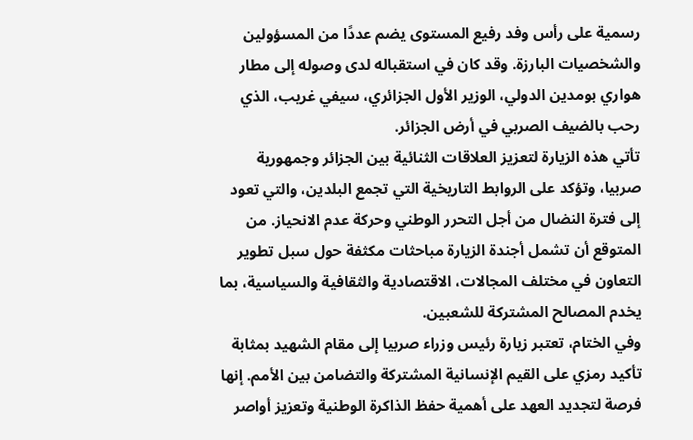رسمية على رأس وفد رفيع المستوى يضم عددًا من المسؤولين والشخصيات البارزة. وقد كان في استقباله لدى وصوله إلى مطار هواري بومدين الدولي، الوزير الأول الجزائري، سيفي غريب، الذي رحب بالضيف الصربي في أرض الجزائر.
تأتي هذه الزيارة لتعزيز العلاقات الثنائية بين الجزائر وجمهورية صربيا، وتؤكد على الروابط التاريخية التي تجمع البلدين، والتي تعود إلى فترة النضال من أجل التحرر الوطني وحركة عدم الانحياز. من المتوقع أن تشمل أجندة الزيارة مباحثات مكثفة حول سبل تطوير التعاون في مختلف المجالات، الاقتصادية والثقافية والسياسية، بما يخدم المصالح المشتركة للشعبين.
وفي الختام، تعتبر زيارة رئيس وزراء صربيا إلى مقام الشهيد بمثابة تأكيد رمزي على القيم الإنسانية المشتركة والتضامن بين الأمم. إنها فرصة لتجديد العهد على أهمية حفظ الذاكرة الوطنية وتعزيز أواصر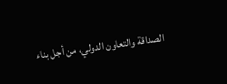الصداقة والتعاون الدولي، من أجل بناء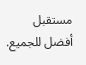مستقبل أفضل للجميع.